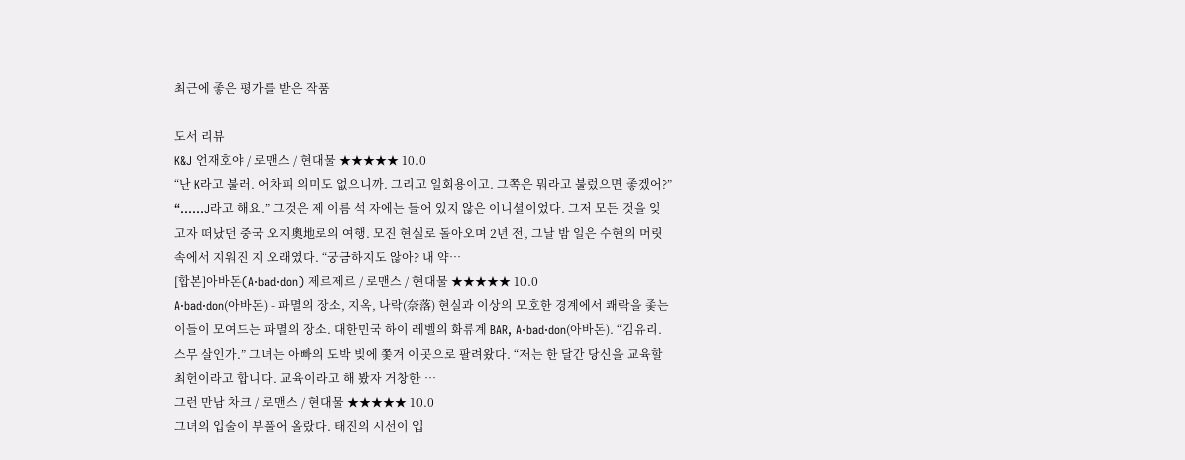최근에 좋은 평가를 받은 작품

도서 리뷰
K&J 언재호야 / 로맨스 / 현대물 ★★★★★ 10.0
“난 K라고 불러. 어차피 의미도 없으니까. 그리고 일회용이고. 그쪽은 뭐라고 불렀으면 좋겠어?” “……J라고 해요.” 그것은 제 이름 석 자에는 들어 있지 않은 이니셜이었다. 그저 모든 것을 잊고자 떠났던 중국 오지奧地로의 여행. 모진 현실로 돌아오며 2년 전, 그날 밤 일은 수현의 머릿속에서 지워진 지 오래였다. “궁금하지도 않아? 내 약…
[합본]아바돈(A·bad·don) 제르제르 / 로맨스 / 현대물 ★★★★★ 10.0
A·bad·don(아바돈) - 파멸의 장소, 지옥, 나락(奈落) 현실과 이상의 모호한 경계에서 쾌락을 좇는 이들이 모여드는 파멸의 장소. 대한민국 하이 레벨의 화류계 BAR, A·bad·don(아바돈). “김유리. 스무 살인가.” 그녀는 아빠의 도박 빚에 쫓겨 이곳으로 팔려왔다. “저는 한 달간 당신을 교육할 최헌이라고 합니다. 교육이라고 해 봤자 거창한 …
그런 만남 차크 / 로맨스 / 현대물 ★★★★★ 10.0
그녀의 입술이 부풀어 올랐다. 태진의 시선이 입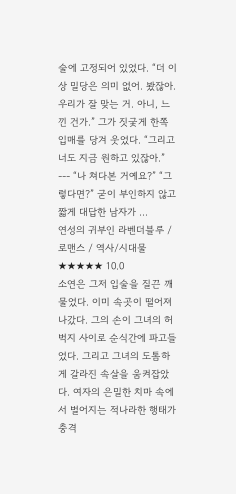술에 고정되어 있었다. “더 이상 밀당은 의미 없어. 봤잖아. 우리가 잘 맞는 거. 아니, 느낀 건가.” 그가 짓궂게 한쪽 입매를 당겨 웃었다. “그리고 너도 지금 원하고 있잖아.” --- “나 쳐다본 거예요?” “그렇다면?” 굳이 부인하지 않고 짧게 대답한 남자가 …
연성의 귀부인 라벤더블루 / 로맨스 / 역사/시대물 ★★★★★ 10.0
소연은 그저 입술을 질끈 깨물었다. 이미 속곳이 떨어져 나갔다. 그의 손이 그녀의 허벅지 사이로 순식간에 파고들었다. 그리고 그녀의 도톰하게 갈라진 속살을 움켜잡았다. 여자의 은밀한 치마 속에서 벌어지는 적나라한 행태가 충격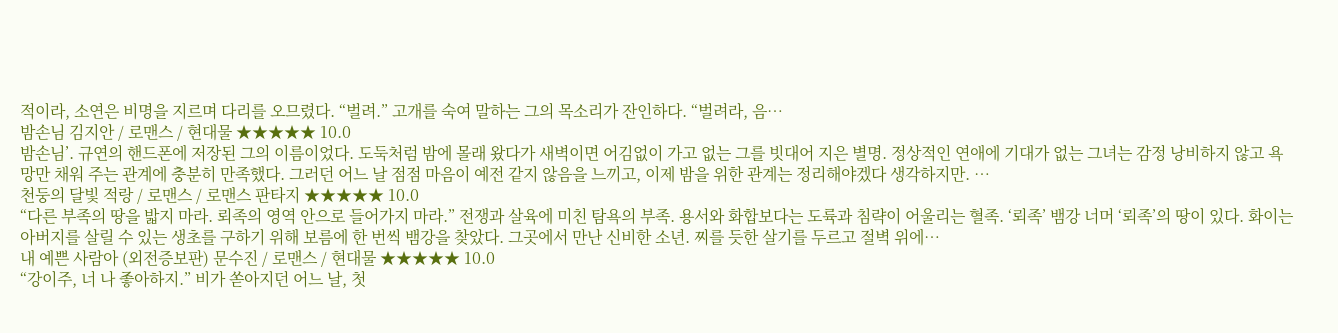적이라, 소연은 비명을 지르며 다리를 오므렸다. “벌려.” 고개를 숙여 말하는 그의 목소리가 잔인하다. “벌려라, 음…
밤손님 김지안 / 로맨스 / 현대물 ★★★★★ 10.0
밤손님’. 규연의 핸드폰에 저장된 그의 이름이었다. 도둑처럼 밤에 몰래 왔다가 새벽이면 어김없이 가고 없는 그를 빗대어 지은 별명. 정상적인 연애에 기대가 없는 그녀는 감정 낭비하지 않고 욕망만 채워 주는 관계에 충분히 만족했다. 그러던 어느 날 점점 마음이 예전 같지 않음을 느끼고, 이제 밤을 위한 관계는 정리해야겠다 생각하지만. …
천둥의 달빛 적랑 / 로맨스 / 로맨스 판타지 ★★★★★ 10.0
“다른 부족의 땅을 밟지 마라. 뢰족의 영역 안으로 들어가지 마라.” 전쟁과 살육에 미친 탐욕의 부족. 용서와 화합보다는 도륙과 침략이 어울리는 혈족. ‘뢰족’ 뱀강 너머 ‘뢰족’의 땅이 있다. 화이는 아버지를 살릴 수 있는 생초를 구하기 위해 보름에 한 번씩 뱀강을 찾았다. 그곳에서 만난 신비한 소년. 찌를 듯한 살기를 두르고 절벽 위에…
내 예쁜 사람아 (외전증보판) 문수진 / 로맨스 / 현대물 ★★★★★ 10.0
“강이주, 너 나 좋아하지.” 비가 쏟아지던 어느 날, 첫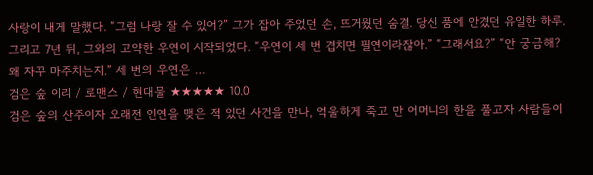사랑이 내게 말했다. “그럼 나랑 잘 수 있어?” 그가 잡아 주었던 손, 뜨거웠던 숨결. 당신 품에 안겼던 유일한 하루. 그리고 7년 뒤, 그와의 고약한 우연이 시작되었다. “우연이 세 번 겹치면 필연이라잖아.” “그래서요?” “안 궁금해? 왜 자꾸 마주치는지.” 세 번의 우연은 …
검은 숲 이리 / 로맨스 / 현대물 ★★★★★ 10.0
검은 숲의 산주이자 오래전 인연을 맺은 적 있던 사건을 만나, 억울하게 죽고 만 어머니의 한을 풀고자 사람들이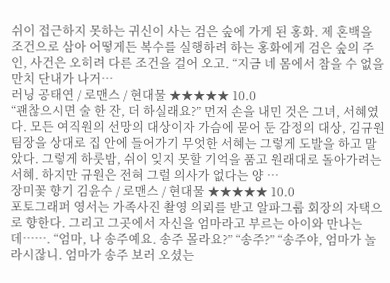쉬이 접근하지 못하는 귀신이 사는 검은 숲에 가게 된 홍화. 제 혼백을 조건으로 삼아 어떻게든 복수를 실행하려 하는 홍화에게 검은 숲의 주인, 사건은 오히려 다른 조건을 걸어 오고. “지금 네 몸에서 참을 수 없을 만치 단내가 나거…
러닝 공태연 / 로맨스 / 현대물 ★★★★★ 10.0
“괜찮으시면 술 한 잔, 더 하실래요?” 먼저 손을 내민 것은 그녀, 서혜였다. 모든 여직원의 선망의 대상이자 가슴에 묻어 둔 감정의 대상, 김규원 팀장을 상대로 집 안에 들어가기 무엇한 서혜는 그렇게 도발을 하고 말았다. 그렇게 하룻밤, 쉬이 잊지 못할 기억을 품고 원래대로 돌아가려는 서혜. 하지만 규원은 전혀 그럴 의사가 없다는 양 …
장미꽃 향기 김윤수 / 로맨스 / 현대물 ★★★★★ 10.0
포토그래퍼 영서는 가족사진 촬영 의뢰를 받고 알파그룹 회장의 자택으로 향한다. 그리고 그곳에서 자신을 엄마라고 부르는 아이와 만나는데……. “엄마, 나 송주예요. 송주 몰라요?” “송주?” “송주야, 엄마가 놀라시잖니. 엄마가 송주 보러 오셨는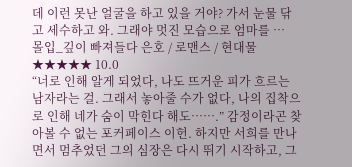데 이런 못난 얼굴을 하고 있을 거야? 가서 눈물 닦고 세수하고 와. 그래야 멋진 모습으로 엄마를 …
몰입_깊이 빠져들다 은호 / 로맨스 / 현대물 ★★★★★ 10.0
“너로 인해 알게 되었다, 나도 뜨거운 피가 흐르는 남자라는 걸. 그래서 놓아줄 수가 없다, 나의 집착으로 인해 네가 숨이 막힌다 해도…….” 감정이라곤 찾아볼 수 없는 포커페이스 이헌. 하지만 서희를 만나면서 멈추었던 그의 심장은 다시 뛰기 시작하고, 그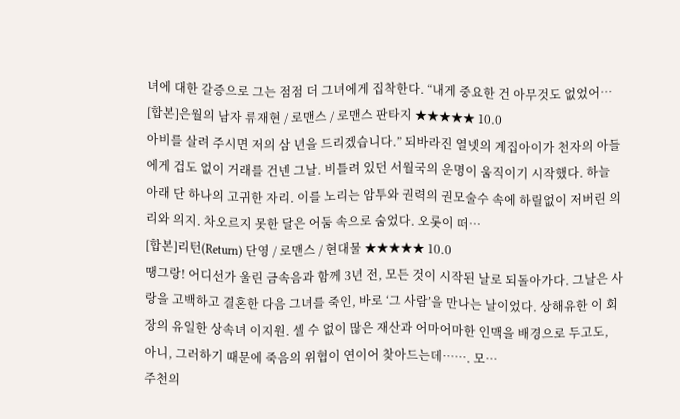녀에 대한 갈증으로 그는 점점 더 그녀에게 집착한다. “내게 중요한 건 아무것도 없었어…
[합본]은월의 남자 류재현 / 로맨스 / 로맨스 판타지 ★★★★★ 10.0
아비를 살려 주시면 저의 삼 년을 드리겠습니다.” 되바라진 열넷의 계집아이가 천자의 아들에게 겁도 없이 거래를 건넨 그날. 비틀려 있던 서월국의 운명이 움직이기 시작했다. 하늘 아래 단 하나의 고귀한 자리. 이를 노리는 암투와 권력의 권모술수 속에 하릴없이 저버린 의리와 의지. 차오르지 못한 달은 어둠 속으로 숨었다. 오롯이 떠…
[합본]리턴(Return) 단영 / 로맨스 / 현대물 ★★★★★ 10.0
땡그랑! 어디선가 울린 금속음과 함께 3년 전, 모든 것이 시작된 날로 되돌아가다. 그날은 사랑을 고백하고 결혼한 다음 그녀를 죽인, 바로 ‘그 사람’을 만나는 날이었다. 상해유한 이 회장의 유일한 상속녀 이지원. 셀 수 없이 많은 재산과 어마어마한 인맥을 배경으로 두고도, 아니, 그러하기 때문에 죽음의 위협이 연이어 찾아드는데……. 모…
주천의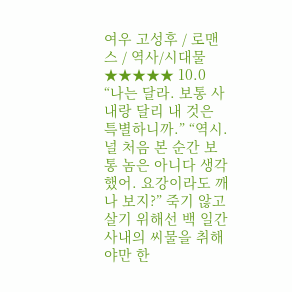여우 고성후 / 로맨스 / 역사/시대물 ★★★★★ 10.0
“나는 달라. 보통 사내랑 달리 내 것은 특별하니까.” “역시. 널 처음 본 순간 보통 놈은 아니다 생각했어. 요강이라도 깨나 보지?” 죽기 않고 살기 위해선 백 일간 사내의 씨물을 취해야만 한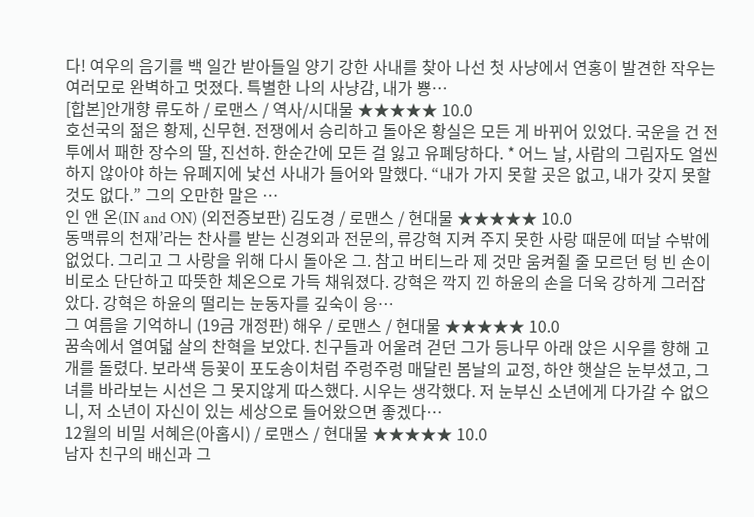다! 여우의 음기를 백 일간 받아들일 양기 강한 사내를 찾아 나선 첫 사냥에서 연홍이 발견한 작우는 여러모로 완벽하고 멋졌다. 특별한 나의 사냥감, 내가 뿅…
[합본]안개향 류도하 / 로맨스 / 역사/시대물 ★★★★★ 10.0
호선국의 젊은 황제, 신무현. 전쟁에서 승리하고 돌아온 황실은 모든 게 바뀌어 있었다. 국운을 건 전투에서 패한 장수의 딸, 진선하. 한순간에 모든 걸 잃고 유폐당하다. * 어느 날, 사람의 그림자도 얼씬하지 않아야 하는 유폐지에 낯선 사내가 들어와 말했다. “내가 가지 못할 곳은 없고, 내가 갖지 못할 것도 없다.” 그의 오만한 말은 …
인 앤 온(IN and ON) (외전증보판) 김도경 / 로맨스 / 현대물 ★★★★★ 10.0
동맥류의 천재’라는 찬사를 받는 신경외과 전문의, 류강혁 지켜 주지 못한 사랑 때문에 떠날 수밖에 없었다. 그리고 그 사랑을 위해 다시 돌아온 그. 참고 버티느라 제 것만 움켜쥘 줄 모르던 텅 빈 손이 비로소 단단하고 따뜻한 체온으로 가득 채워졌다. 강혁은 깍지 낀 하윤의 손을 더욱 강하게 그러잡았다. 강혁은 하윤의 떨리는 눈동자를 깊숙이 응…
그 여름을 기억하니 (19금 개정판) 해우 / 로맨스 / 현대물 ★★★★★ 10.0
꿈속에서 열여덟 살의 찬혁을 보았다. 친구들과 어울려 걷던 그가 등나무 아래 앉은 시우를 향해 고개를 돌렸다. 보라색 등꽃이 포도송이처럼 주렁주렁 매달린 봄날의 교정, 하얀 햇살은 눈부셨고, 그녀를 바라보는 시선은 그 못지않게 따스했다. 시우는 생각했다. 저 눈부신 소년에게 다가갈 수 없으니, 저 소년이 자신이 있는 세상으로 들어왔으면 좋겠다…
12월의 비밀 서혜은(아홉시) / 로맨스 / 현대물 ★★★★★ 10.0
남자 친구의 배신과 그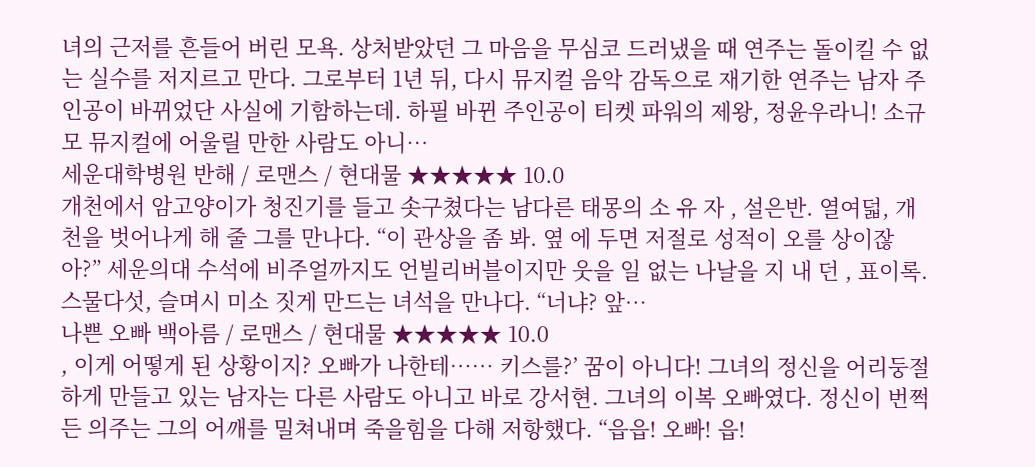녀의 근저를 흔들어 버린 모욕. 상처받았던 그 마음을 무심코 드러냈을 때 연주는 돌이킬 수 없는 실수를 저지르고 만다. 그로부터 1년 뒤, 다시 뮤지컬 음악 감독으로 재기한 연주는 남자 주인공이 바뀌었단 사실에 기함하는데. 하필 바뀐 주인공이 티켓 파워의 제왕, 정윤우라니! 소규모 뮤지컬에 어울릴 만한 사람도 아니…
세운대학병원 반해 / 로맨스 / 현대물 ★★★★★ 10.0
개천에서 암고양이가 청진기를 들고 솟구쳤다는 남다른 태몽의 소 유 자 , 설은반. 열여덟, 개천을 벗어나게 해 줄 그를 만나다. “이 관상을 좀 봐. 옆 에 두면 저절로 성적이 오를 상이잖아?” 세운의대 수석에 비주얼까지도 언빌리버블이지만 웃을 일 없는 나날을 지 내 던 , 표이록. 스물다섯, 슬며시 미소 짓게 만드는 녀석을 만나다. “너냐? 앞…
나쁜 오빠 백아름 / 로맨스 / 현대물 ★★★★★ 10.0
, 이게 어떻게 된 상황이지? 오빠가 나한테…… 키스를?’ 꿈이 아니다! 그녀의 정신을 어리둥절하게 만들고 있는 남자는 다른 사람도 아니고 바로 강서현. 그녀의 이복 오빠였다. 정신이 번쩍 든 의주는 그의 어깨를 밀쳐내며 죽을힘을 다해 저항했다. “읍읍! 오빠! 읍!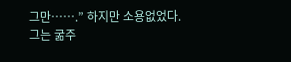그만…….” 하지만 소용없었다. 그는 굶주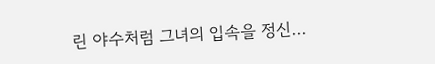린 야수처럼 그녀의 입속을 정신…